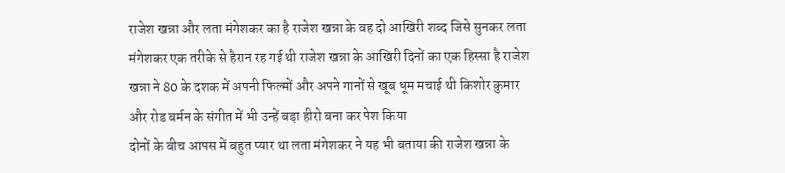राजेश खन्ना और लता मंगेशकर का है राजेश खन्ना के वह दो आखिरी शब्द जिसे सुनकर लता मंगेशकर एक तरीके से हैरान रह गई थी राजेश खन्ना के आखिरी दिनों का एक हिस्सा है राजेश खन्ना ने 80 के दशक में अपनी फिल्मों और अपने गानों से खूब धूम मचाई थी किशोर कुमार और रोड बर्मन के संगीत में भी उन्हें बड़ा हीरो बना कर पेश किया
दोनों के बीच आपस में बहुत प्यार था लता मंगेशकर ने यह भी बताया की राजेश खन्ना के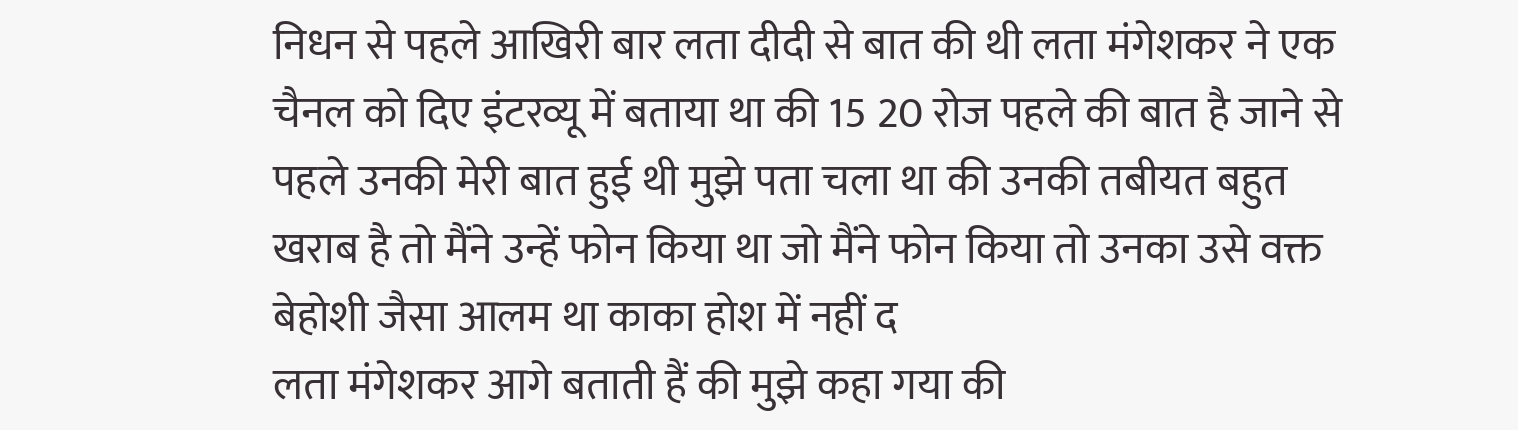निधन से पहले आखिरी बार लता दीदी से बात की थी लता मंगेशकर ने एक चैनल को दिए इंटरव्यू में बताया था की 15 20 रोज पहले की बात है जाने से पहले उनकी मेरी बात हुई थी मुझे पता चला था की उनकी तबीयत बहुत खराब है तो मैंने उन्हें फोन किया था जो मैंने फोन किया तो उनका उसे वक्त बेहोशी जैसा आलम था काका होश में नहीं द
लता मंगेशकर आगे बताती हैं की मुझे कहा गया की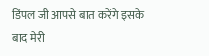डिंपल जी आपसे बात करेंगे इसके बाद मेरी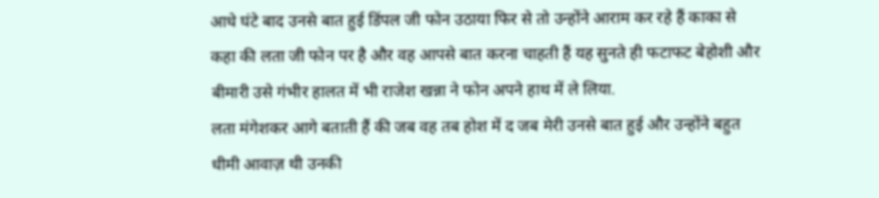आधे घंटे बाद उनसे बात हुई डिंपल जी फोन उठाया फिर से तो उन्होंने आराम कर रहे हैं काका से कहा की लता जी फोन पर है और वह आपसे बात करना चाहती हैं यह सुनते ही फटाफट बेहोशी और बीमारी उसे गंभीर हालत में भी राजेश खन्ना ने फोन अपने हाथ में ले लिया.
लता मंगेशकर आगे बताती हैं की जब वह तब होश में द जब मेरी उनसे बात हुई और उन्होंने बहुत धीमी आवाज़ थी उनकी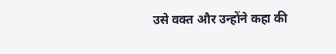उसे वक्त और उन्होंने कहा की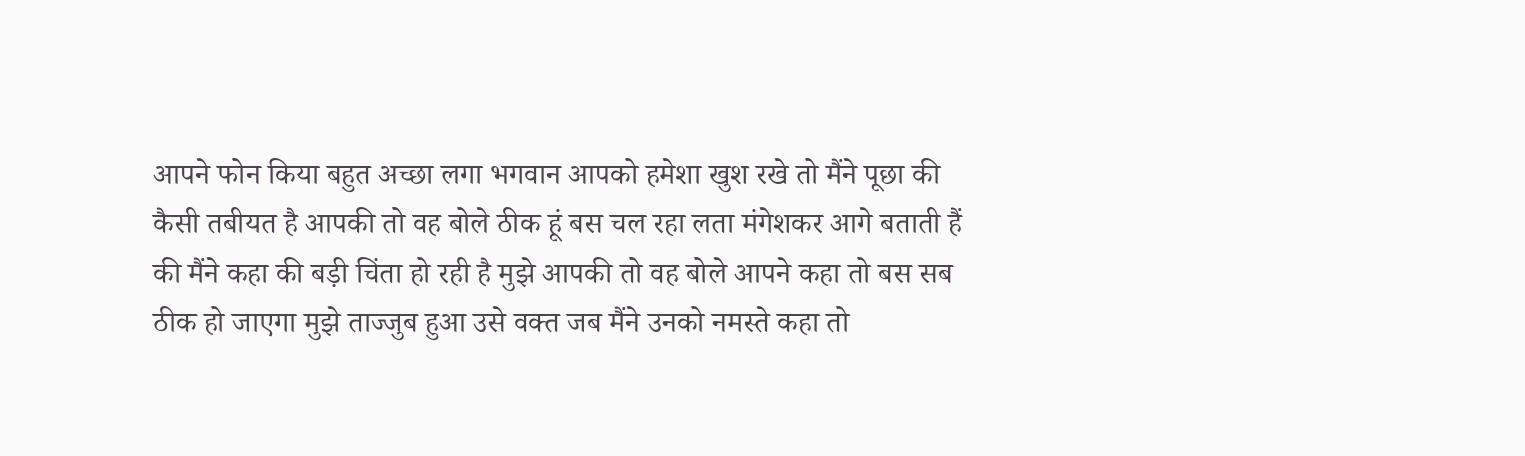आपने फोन किया बहुत अच्छा लगा भगवान आपको हमेशा खुश रखे तो मैंने पूछा की कैसी तबीयत है आपकी तो वह बोले ठीक हूं बस चल रहा लता मंगेशकर आगे बताती हैं की मैंने कहा की बड़ी चिंता हो रही है मुझे आपकी तो वह बोले आपने कहा तो बस सब ठीक हो जाएगा मुझे ताज्जुब हुआ उसे वक्त जब मैंने उनको नमस्ते कहा तो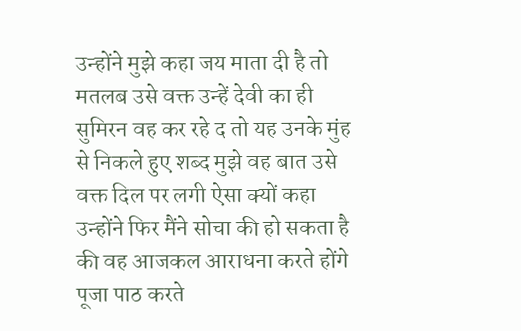उन्होंने मुझे कहा जय माता दी है तो मतलब उसे वक्त उन्हें देवी का ही सुमिरन वह कर रहे द तो यह उनके मुंह से निकले हुए शब्द मुझे वह बात उसे वक्त दिल पर लगी ऐसा क्यों कहा उन्होंने फिर मैंने सोचा की हो सकता है की वह आजकल आराधना करते होंगे पूजा पाठ करते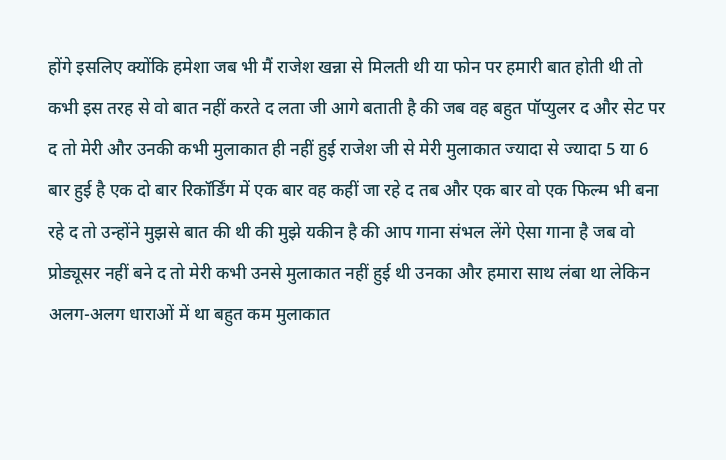होंगे इसलिए क्योंकि हमेशा जब भी मैं राजेश खन्ना से मिलती थी या फोन पर हमारी बात होती थी तो कभी इस तरह से वो बात नहीं करते द लता जी आगे बताती है की जब वह बहुत पॉप्युलर द और सेट पर द तो मेरी और उनकी कभी मुलाकात ही नहीं हुई राजेश जी से मेरी मुलाकात ज्यादा से ज्यादा 5 या 6 बार हुई है एक दो बार रिकॉर्डिंग में एक बार वह कहीं जा रहे द तब और एक बार वो एक फिल्म भी बना रहे द तो उन्होंने मुझसे बात की थी की मुझे यकीन है की आप गाना संभल लेंगे ऐसा गाना है जब वो प्रोड्यूसर नहीं बने द तो मेरी कभी उनसे मुलाकात नहीं हुई थी उनका और हमारा साथ लंबा था लेकिन अलग-अलग धाराओं में था बहुत कम मुलाकात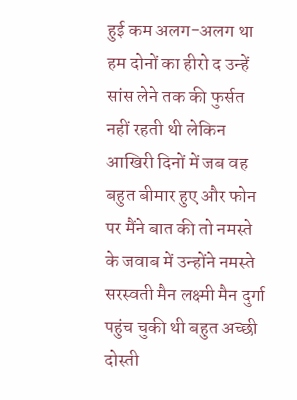हुई कम अलग-अलग था हम दोनों का हीरो द उन्हें सांस लेने तक की फुर्सत नहीं रहती थी लेकिन आखिरी दिनों में जब वह बहुत बीमार हुए और फोन पर मैंने बात की तो नमस्ते के जवाब में उन्होंने नमस्ते सरस्वती मैन लक्ष्मी मैन दुर्गा पहुंच चुकी थी बहुत अच्छी दोस्ती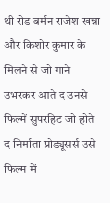थी रोड बर्मन राजेश खन्ना और किशोर कुमार के मिलने से जो गाने उभरकर आते द उनसे फिल्में सुपरहिट जो होते द निर्माता प्रोड्यूसर्स उसे फिल्म में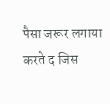पैसा जरूर लगाया करते द जिस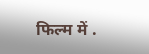फिल्म में .